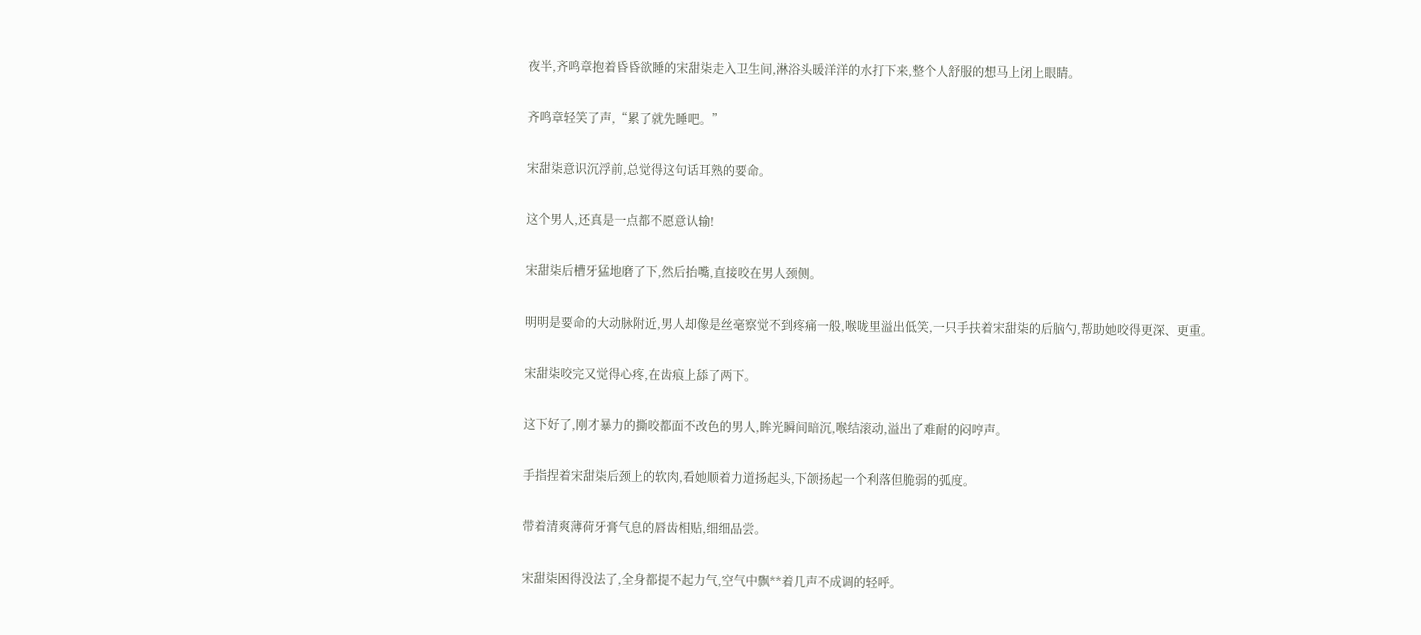夜半,齐鸣章抱着昏昏欲睡的宋甜柒走入卫生间,淋浴头暖洋洋的水打下来,整个人舒服的想马上闭上眼睛。

齐鸣章轻笑了声,“累了就先睡吧。”

宋甜柒意识沉浮前,总觉得这句话耳熟的要命。

这个男人,还真是一点都不愿意认输!

宋甜柒后槽牙猛地磨了下,然后抬嘴,直接咬在男人颈侧。

明明是要命的大动脉附近,男人却像是丝毫察觉不到疼痛一般,喉咙里溢出低笑,一只手扶着宋甜柒的后脑勺,帮助她咬得更深、更重。

宋甜柒咬完又觉得心疼,在齿痕上舔了两下。

这下好了,刚才暴力的撕咬都面不改色的男人,眸光瞬间暗沉,喉结滚动,溢出了难耐的闷哼声。

手指捏着宋甜柒后颈上的软肉,看她顺着力道扬起头,下颌扬起一个利落但脆弱的弧度。

带着清爽薄荷牙膏气息的唇齿相贴,细细品尝。

宋甜柒困得没法了,全身都提不起力气,空气中飘**着几声不成调的轻呼。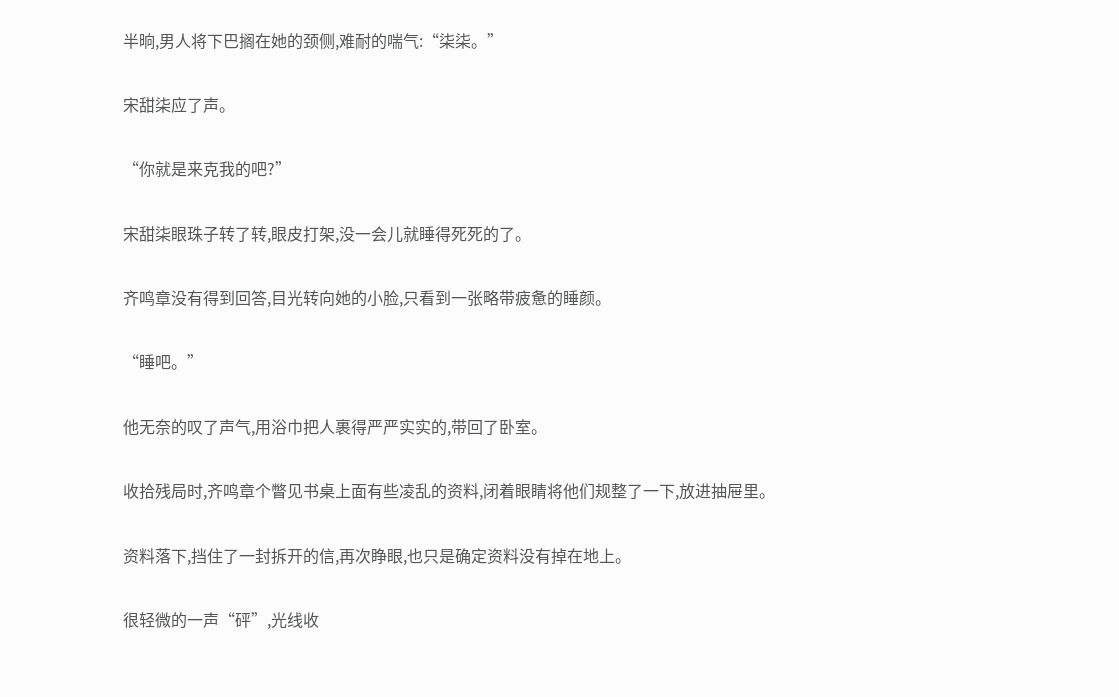半晌,男人将下巴搁在她的颈侧,难耐的喘气:“柒柒。”

宋甜柒应了声。

“你就是来克我的吧?”

宋甜柒眼珠子转了转,眼皮打架,没一会儿就睡得死死的了。

齐鸣章没有得到回答,目光转向她的小脸,只看到一张略带疲惫的睡颜。

“睡吧。”

他无奈的叹了声气,用浴巾把人裹得严严实实的,带回了卧室。

收拾残局时,齐鸣章个瞥见书桌上面有些凌乱的资料,闭着眼睛将他们规整了一下,放进抽屉里。

资料落下,挡住了一封拆开的信,再次睁眼,也只是确定资料没有掉在地上。

很轻微的一声“砰”,光线收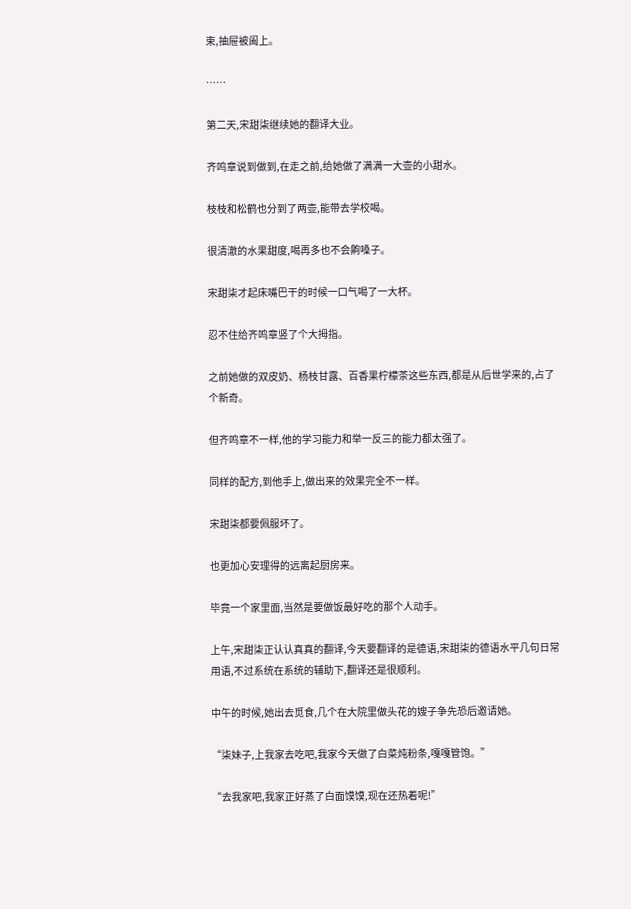束,抽屉被阖上。

……

第二天,宋甜柒继续她的翻译大业。

齐鸣章说到做到,在走之前,给她做了满满一大壶的小甜水。

枝枝和松鹤也分到了两壶,能带去学校喝。

很清澈的水果甜度,喝再多也不会齁嗓子。

宋甜柒才起床嘴巴干的时候一口气喝了一大杯。

忍不住给齐鸣章竖了个大拇指。

之前她做的双皮奶、杨枝甘露、百香果柠檬茶这些东西,都是从后世学来的,占了个新奇。

但齐鸣章不一样,他的学习能力和举一反三的能力都太强了。

同样的配方,到他手上,做出来的效果完全不一样。

宋甜柒都要佩服坏了。

也更加心安理得的远离起厨房来。

毕竟一个家里面,当然是要做饭最好吃的那个人动手。

上午,宋甜柒正认认真真的翻译,今天要翻译的是德语,宋甜柒的德语水平几句日常用语,不过系统在系统的辅助下,翻译还是很顺利。

中午的时候,她出去觅食,几个在大院里做头花的嫂子争先恐后邀请她。

“柒妹子,上我家去吃吧,我家今天做了白菜炖粉条,嘎嘎管饱。”

“去我家吧,我家正好蒸了白面馍馍,现在还热着呢!”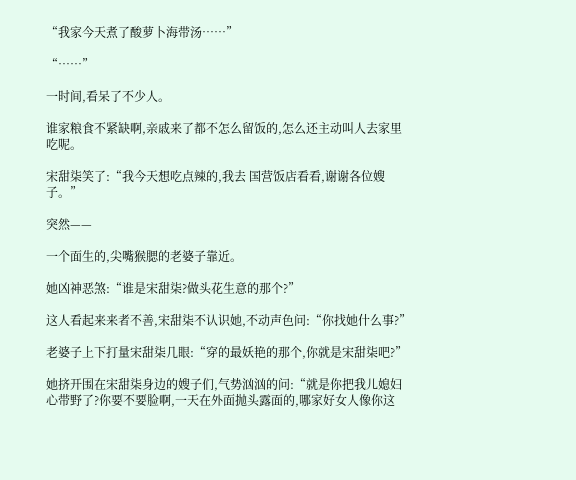“我家今天煮了酸萝卜海带汤……”

“……”

一时间,看呆了不少人。

谁家粮食不紧缺啊,亲戚来了都不怎么留饭的,怎么还主动叫人去家里吃呢。

宋甜柒笑了:“我今天想吃点辣的,我去 国营饭店看看,谢谢各位嫂子。”

突然——

一个面生的,尖嘴猴腮的老婆子靠近。

她凶神恶煞:“谁是宋甜柒?做头花生意的那个?”

这人看起来来者不善,宋甜柒不认识她,不动声色问:“你找她什么事?”

老婆子上下打量宋甜柒几眼:“穿的最妖艳的那个,你就是宋甜柒吧?”

她挤开围在宋甜柒身边的嫂子们,气势汹汹的问:“就是你把我儿媳妇心带野了?你要不要脸啊,一天在外面抛头露面的,哪家好女人像你这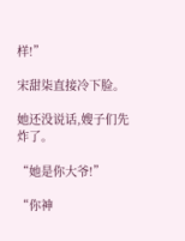样!”

宋甜柒直接冷下脸。

她还没说话,嫂子们先炸了。

“她是你大爷!”

“你神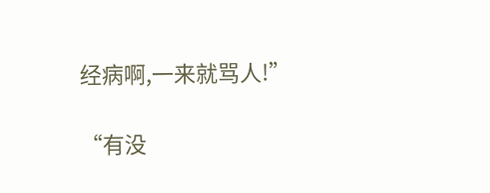经病啊,一来就骂人!”

“有没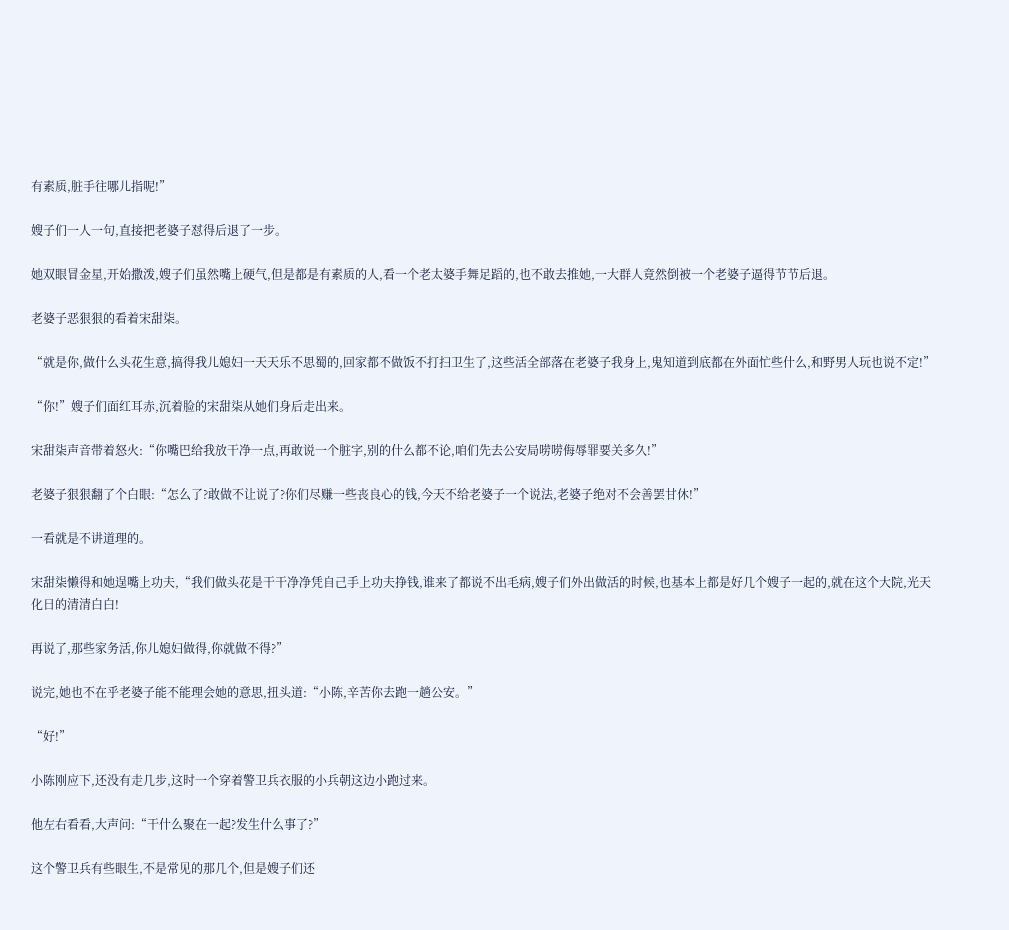有素质,脏手往哪儿指呢!”

嫂子们一人一句,直接把老婆子怼得后退了一步。

她双眼冒金星,开始撒泼,嫂子们虽然嘴上硬气,但是都是有素质的人,看一个老太婆手舞足蹈的,也不敢去推她,一大群人竟然倒被一个老婆子逼得节节后退。

老婆子恶狠狠的看着宋甜柒。

“就是你,做什么头花生意,搞得我儿媳妇一天天乐不思蜀的,回家都不做饭不打扫卫生了,这些活全部落在老婆子我身上,鬼知道到底都在外面忙些什么,和野男人玩也说不定!”

“你!”嫂子们面红耳赤,沉着脸的宋甜柒从她们身后走出来。

宋甜柒声音带着怒火:“你嘴巴给我放干净一点,再敢说一个脏字,别的什么都不论,咱们先去公安局唠唠侮辱罪要关多久!”

老婆子狠狠翻了个白眼:“怎么了?敢做不让说了?你们尽赚一些丧良心的钱,今天不给老婆子一个说法,老婆子绝对不会善罢甘休!”

一看就是不讲道理的。

宋甜柒懒得和她逞嘴上功夫,“我们做头花是干干净净凭自己手上功夫挣钱,谁来了都说不出毛病,嫂子们外出做活的时候,也基本上都是好几个嫂子一起的,就在这个大院,光天化日的清清白白!

再说了,那些家务活,你儿媳妇做得,你就做不得?”

说完,她也不在乎老婆子能不能理会她的意思,扭头道:“小陈,辛苦你去跑一趟公安。”

“好!”

小陈刚应下,还没有走几步,这时一个穿着警卫兵衣服的小兵朝这边小跑过来。

他左右看看,大声问:“干什么聚在一起?发生什么事了?”

这个警卫兵有些眼生,不是常见的那几个,但是嫂子们还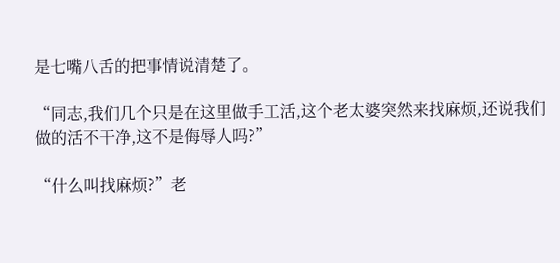是七嘴八舌的把事情说清楚了。

“同志,我们几个只是在这里做手工活,这个老太婆突然来找麻烦,还说我们做的活不干净,这不是侮辱人吗?”

“什么叫找麻烦?”老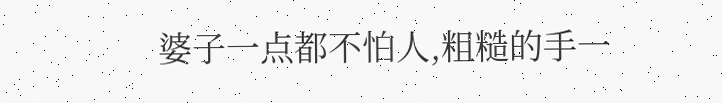婆子一点都不怕人,粗糙的手一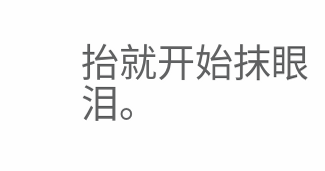抬就开始抹眼泪。